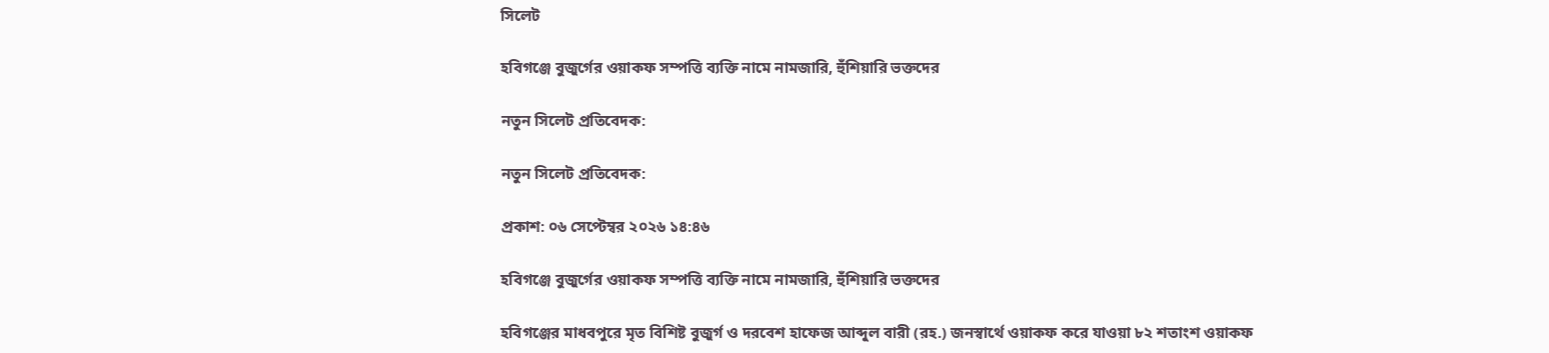সিলেট

হবিগঞ্জে বুজুর্গের ওয়াকফ সম্পত্তি ব্যক্তি নামে নামজারি, হুঁশিয়ারি ভক্তদের

নতুন সিলেট প্রতিবেদক:

নতুন সিলেট প্রতিবেদক:

প্রকাশ: ০৬ সেপ্টেম্বর ২০২৬ ১৪:৪৬

হবিগঞ্জে বুজুর্গের ওয়াকফ সম্পত্তি ব্যক্তি নামে নামজারি, হুঁশিয়ারি ভক্তদের

হবিগঞ্জের মাধবপুরে মৃত বিশিষ্ট বুজুর্গ ও দরবেশ হাফেজ আব্দুল বারী (রহ.) জনস্বার্থে ওয়াকফ করে যাওয়া ৮২ শতাংশ ওয়াকফ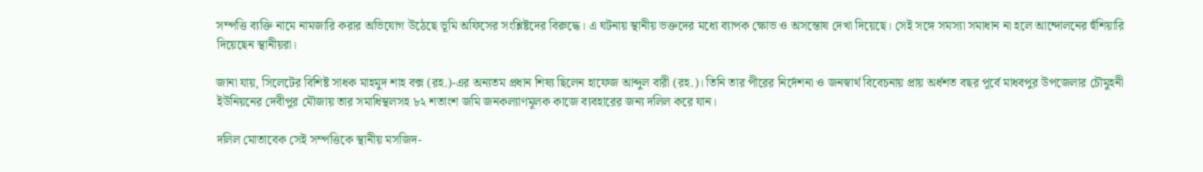সম্পত্তি ব্যক্তি নামে নামজারি করার অভিযোগ উঠেছে ভূমি অফিসের সংশ্লিষ্টদের বিরুদ্ধে। এ ঘটনায় স্থানীয় ভক্তদের মধ্যে ব্যাপক ক্ষোভ ও অসন্তোষ দেখা দিয়েছে। সেই সঙ্গে সমস্যা সমাধান না হলে আন্দোলনের হুঁশিয়ারি দিয়েছেন স্থানীয়রা।

জানা যায়, সিলেটের বিশিষ্ট সাধক মাহমুদ শাহ বক্স (রহ.)-এর অন্যতম প্রধান শিষ্য ছিলেন হাফেজ আব্দুল বারী (রহ.)। তিনি তার পীরের নির্দেশনা ও জনস্বার্থ বিবেচনায় প্রায় অর্ধশত বছর পূর্বে মাধবপুর উপজেলার চৌমুহনী ইউনিয়নের দেবীপুর মৌজায় তার সমাধিস্থলসহ ৮২ শতাংশ জমি জনকল্যাণমূলক কাজে ব্যবহারের জন্য দলিল করে যান।

দলিল মোতাবেক সেই সম্পত্তিকে স্থানীয় মসজিদ-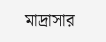মাদ্রাসার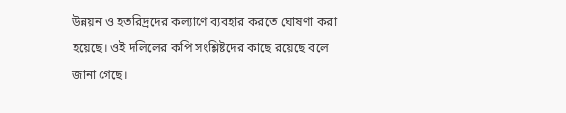উন্নয়ন ও হতরিদ্রদের কল্যাণে ব্যবহার করতে ঘোষণা করা হয়েছে। ওই দলিলের কপি সংশ্লিষ্টদের কাছে রয়েছে বলে জানা গেছে।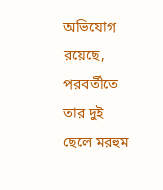অভিযোগ রয়েছে, পরবর্তীতে তার দুই ছেলে মরহুম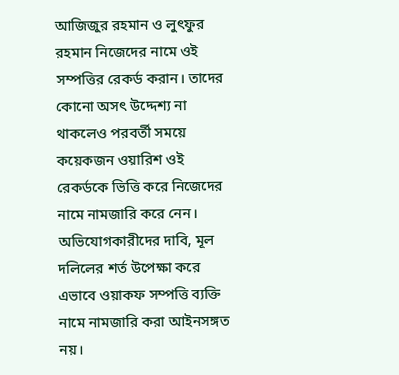আজিজুর রহমান ও লুৎফুর রহমান নিজেদের নামে ওই সম্পত্তির রেকর্ড করান। তাদের কোনো অসৎ উদ্দেশ্য না থাকলেও পরবর্তী সময়ে কয়েকজন ওয়ারিশ ওই রেকর্ডকে ভিত্তি করে নিজেদের নামে নামজারি করে নেন। অভিযোগকারীদের দাবি, মূল দলিলের শর্ত উপেক্ষা করে এভাবে ওয়াকফ সম্পত্তি ব্যক্তি নামে নামজারি করা আইনসঙ্গত নয়।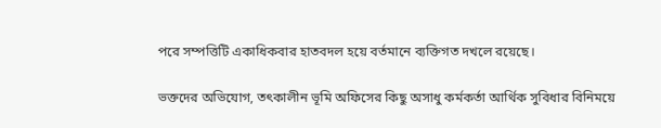পরে সম্পত্তিটি একাধিকবার হাতবদল হয়ে বর্তমানে ব্যক্তিগত দখলে রয়েছে।

ভক্তদের অভিযোগ, তৎকালীন ভূমি অফিসের কিছু অসাধু কর্মকর্তা আর্থিক সুবিধার বিনিময়ে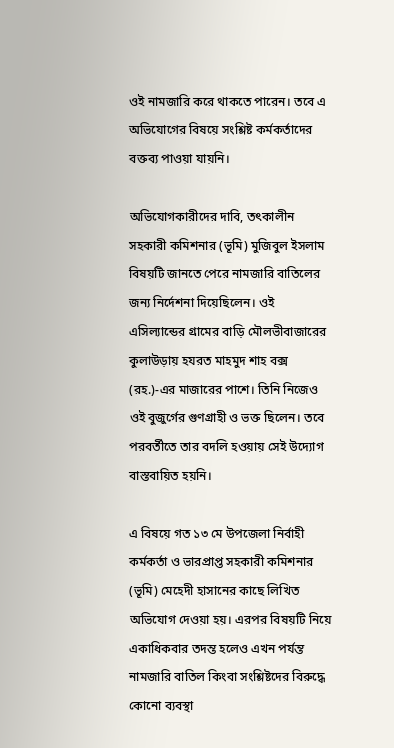ওই নামজারি করে থাকতে পারেন। তবে এ অভিযোগের বিষয়ে সংশ্লিষ্ট কর্মকর্তাদের বক্তব্য পাওয়া যায়নি।

অভিযোগকারীদের দাবি, তৎকালীন সহকারী কমিশনার (ভূমি) মুজিবুল ইসলাম বিষয়টি জানতে পেরে নামজারি বাতিলের জন্য নির্দেশনা দিয়েছিলেন। ওই এসিল্যান্ডের গ্রামের বাড়ি মৌলভীবাজারের কুলাউড়ায় হযরত মাহমুদ শাহ বক্স (রহ.)-এর মাজারের পাশে। তিনি নিজেও ওই বুজুর্গের গুণগ্রাহী ও ভক্ত ছিলেন। তবে পরবর্তীতে তার বদলি হওয়ায় সেই উদ্যোগ বাস্তবায়িত হয়নি।

এ বিষয়ে গত ১৩ মে উপজেলা নির্বাহী কর্মকর্তা ও ভারপ্রাপ্ত সহকারী কমিশনার (ভূমি) মেহেদী হাসানের কাছে লিখিত অভিযোগ দেওয়া হয়। এরপর বিষয়টি নিয়ে একাধিকবার তদন্ত হলেও এখন পর্যন্ত নামজারি বাতিল কিংবা সংশ্লিষ্টদের বিরুদ্ধে কোনো ব্যবস্থা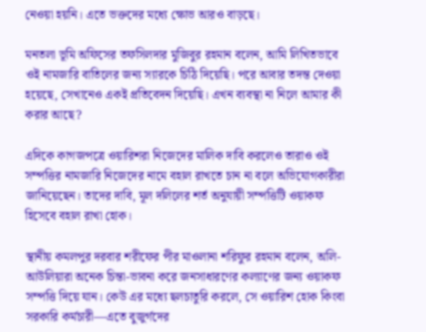নেওয়া হয়নি। এতে ভক্তদের মধ্যে ক্ষোভ আরও বাড়ছে।

মনতলা ভূমি অফিসের তফসিলদার মুজিবুর রহমান বলেন, আমি লিখিতভাবে ওই নামজারি বাতিলের জন্য স্যারকে চিঠি দিয়েছি। পরে আবার তদন্ত দেওয়া হয়েছে, সেখানেও একই প্রতিবেদন দিয়েছি। এখন ব্যবস্থা না নিলে আমার কী করার আছে?

এদিকে কাগজপত্রে ওয়ারিশরা নিজেদের মালিক দাবি করলেও তারাও ওই সম্পত্তির নামজারি নিজেদের নামে বহাল রাখতে চান না বলে অভিযোগকারীরা জানিয়েছেন। তাদের দাবি, মূল দলিলের শর্ত অনুযায়ী সম্পত্তিটি ওয়াকফ হিসেবে বহাল রাখা হোক।

স্থানীয় কমলপুর দরবার শরীফের পীর মাওলানা শরিফুর রহমান বলেন, অলি-আউলিয়ারা অনেক চিন্তা-ভাবনা করে জনসাধারণের কল্যাণের জন্য ওয়াকফ সম্পত্তি দিয়ে যান। কেউ এর মধ্যে ছলচাতুরি করলে, সে ওয়ারিশ হোক কিংবা সরকারি কর্মচারী—এতে বুজুর্গদের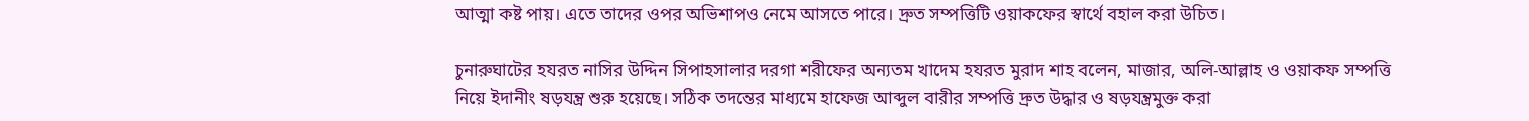আত্মা কষ্ট পায়। এতে তাদের ওপর অভিশাপও নেমে আসতে পারে। দ্রুত সম্পত্তিটি ওয়াকফের স্বার্থে বহাল করা উচিত।

চুনারুঘাটের হযরত নাসির উদ্দিন সিপাহসালার দরগা শরীফের অন্যতম খাদেম হযরত মুরাদ শাহ বলেন, মাজার, অলি-আল্লাহ ও ওয়াকফ সম্পত্তি নিয়ে ইদানীং ষড়যন্ত্র শুরু হয়েছে। সঠিক তদন্তের মাধ্যমে হাফেজ আব্দুল বারীর সম্পত্তি দ্রুত উদ্ধার ও ষড়যন্ত্রমুক্ত করা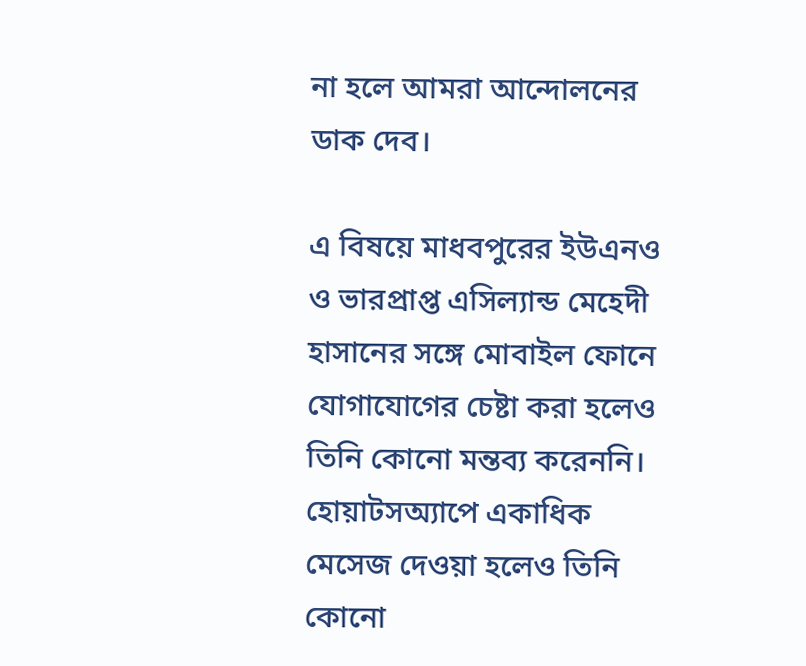না হলে আমরা আন্দোলনের ডাক দেব।

এ বিষয়ে মাধবপুরের ইউএনও ও ভারপ্রাপ্ত এসিল্যান্ড মেহেদী হাসানের সঙ্গে মোবাইল ফোনে যোগাযোগের চেষ্টা করা হলেও তিনি কোনো মন্তব্য করেননি। হোয়াটসঅ্যাপে একাধিক মেসেজ দেওয়া হলেও তিনি কোনো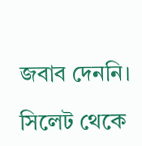জবাব দেননি।

সিলেট থেকে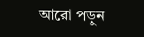আরো পড়ুন